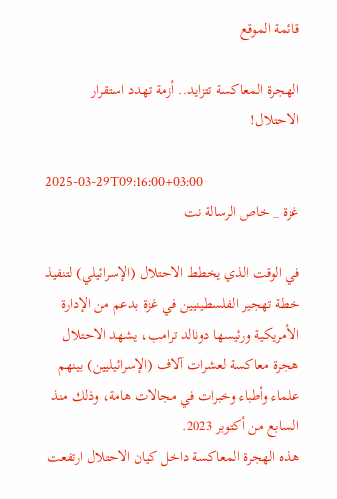قائمة الموقع

الهجرة المعاكسة تتزايد.. أزمة تهدد استقرار الاحتلال!

2025-03-29T09:16:00+03:00
غزة _ خاص الرسالة نت

في الوقت الذي يخطط الاحتلال (الإسرائيلي) لتنفيذ خطة تهجير الفلسطينيين في غزة بدعم من الإدارة الأمريكية ورئيسها دونالد ترامب، يشهد الاحتلال هجرة معاكسة لعشرات آلاف (الإسرائيليين) بينهم علماء وأطباء وخبرات في مجالات هامة، وذلك منذ السابع من أكتوبر 2023.
هذه الهجرة المعاكسة داخل كيان الاحتلال ارتفعت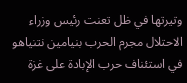وتيرتها في ظل تعنت رئيس وزراء الاحتلال مجرم الحرب بنيامين نتنياهو في استئناف حرب الإبادة على غزة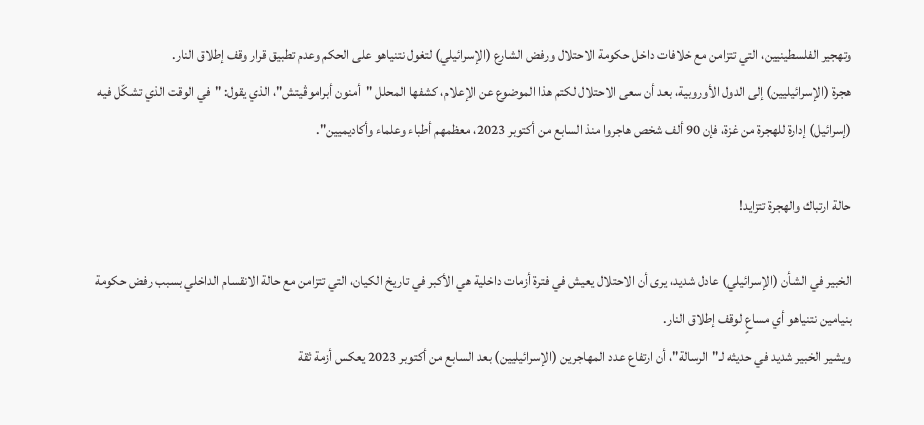وتهجير الفلسطينيين، التي تتزامن مع خلافات داخل حكومة الاحتلال ورفض الشارع (الإسرائيلي) لتغول نتنياهو على الحكم وعدم تطبيق قرار وقف إطلاق النار.
هجرة (الإسرائيليين) إلى الدول الأوروبية، بعد أن سعى الاحتلال لكتم هذا الموضوع عن الإعلام، كشفها المحلل "أمنون أبراموڤيتش"، الذي يقول: "في الوقت الذي تشكّل فيه (إسرائيل) إدارة للهجرة من غزة، فإن 90 ألف شخص هاجروا منذ السابع من أكتوبر 2023، معظمهم أطباء وعلماء وأكاديميين".

حالة ارتباك والهجرة تتزايد!

الخبير في الشأن (الإسرائيلي) عادل شديد، يرى أن الاحتلال يعيش في فترة أزمات داخلية هي الأكبر في تاريخ الكيان، التي تتزامن مع حالة الانقسام الداخلي بسبب رفض حكومة بنيامين نتنياهو أي مساعٍ لوقف إطلاق النار.
ويشير الخبير شديد في حديثه لـ"الرسالة"، أن ارتفاع عدد المهاجرين (الإسرائيليين) بعد السابع من أكتوبر 2023 يعكس أزمة ثقة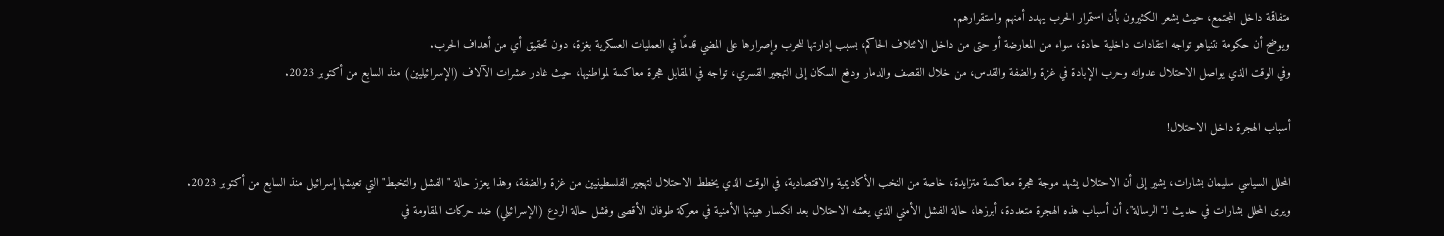متفاقمة داخل المجتمع، حيث يشعر الكثيرون بأن استمرار الحرب يهدد أمنهم واستقرارهم.
ويوضح أن حكومة نتنياهو تواجه انتقادات داخلية حادة، سواء من المعارضة أو حتى من داخل الائتلاف الحاكم، بسبب إدارتها للحرب وإصرارها على المضي قدمًا في العمليات العسكرية بغزة، دون تحقيق أي من أهداف الحرب.
وفي الوقت الذي يواصل الاحتلال عدوانه وحرب الإبادة في غزة والضفة والقدس، من خلال القصف والدمار ودفع السكان إلى التهجير القسري، تواجه في المقابل هجرة معاكسة لمواطنيها، حيث غادر عشرات الآلاف (الإسرائيليين) منذ السابع من أكتوبر 2023.

أسباب الهجرة داخل الاحتلال!

المحلل السياسي سليمان بشارات، يشير إلى أن الاحتلال يشهد موجة هجرة معاكسة متزايدة، خاصة من النخب الأكاديمية والاقتصادية، في الوقت الذي يخطط الاحتلال لتهجير الفلسطينيين من غزة والضفة، وهذا يعزز حالة "الفشل والتخبط" التي تعيشها إسرائيل منذ السابع من أكتوبر 2023.
ويرى المحلل بشارات في حديث لـ"الرسالة"، أن أسباب هذه الهجرة متعددة، أبرزها، حالة الفشل الأمني الذي يعشه الاحتلال بعد انكسار هيبتها الأمنية في معركة طوفان الأقصى وفشل حالة الردع (الإسرائيلي) ضد حركات المقاومة في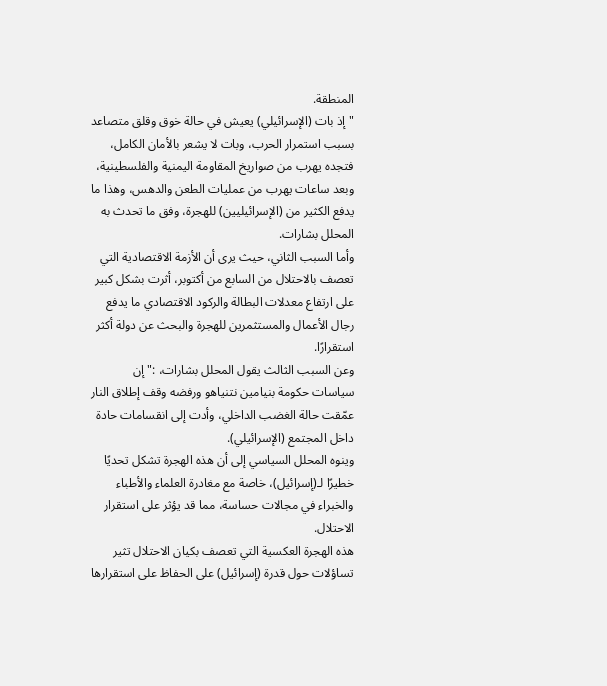المنطقة.
"إذ بات (الإسرائيلي) يعيش في حالة خوق وقلق متصاعد بسبب استمرار الحرب، وبات لا يشعر بالأمان الكامل، فتجده يهرب من صواريخ المقاومة اليمنية والفلسطينية، وبعد ساعات يهرب من عمليات الطعن والدهس، وهذا ما يدفع الكثير من (الإسرائيليين) للهجرة، وفق ما تحدث به المحلل بشارات.
وأما السبب الثاني، حيث يرى أن الأزمة الاقتصادية التي تعصف بالاحتلال من السابع من أكتوبر، أثرت بشكل كبير على ارتفاع معدلات البطالة والركود الاقتصادي ما يدفع رجال الأعمال والمستثمرين للهجرة والبحث عن دولة أكثر استقرارًا.
وعن السبب الثالث يقول المحلل بشارات، :" إن سياسات حكومة بنيامين نتنياهو ورفضه وقف إطلاق النار عمّقت حالة الغضب الداخلي، وأدت إلى انقسامات حادة داخل المجتمع (الإسرائيلي).
وينوه المحلل السياسي إلى أن هذه الهجرة تشكل تحديًا خطيرًا لـ(إسرائيل)، خاصة مع مغادرة العلماء والأطباء والخبراء في مجالات حساسة، مما قد يؤثر على استقرار الاحتلال.
هذه الهجرة العكسية التي تعصف بكيان الاحتلال تثير تساؤلات حول قدرة (إسرائيل) على الحفاظ على استقرارها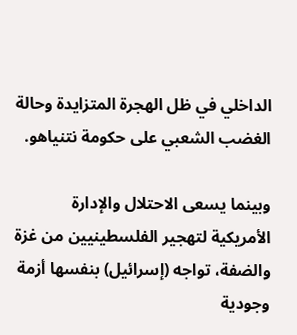الداخلي في ظل الهجرة المتزايدة وحالة الغضب الشعبي على حكومة نتنياهو.

وبينما يسعى الاحتلال والإدارة الأمريكية لتهجير الفلسطينيين من غزة والضفة، تواجه (إسرائيل) بنفسها أزمة وجودية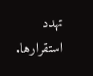تهدد استقرارها.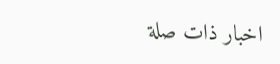اخبار ذات صلة